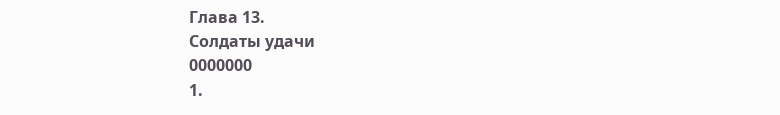Глава 13.
Солдаты удачи
0000000
1.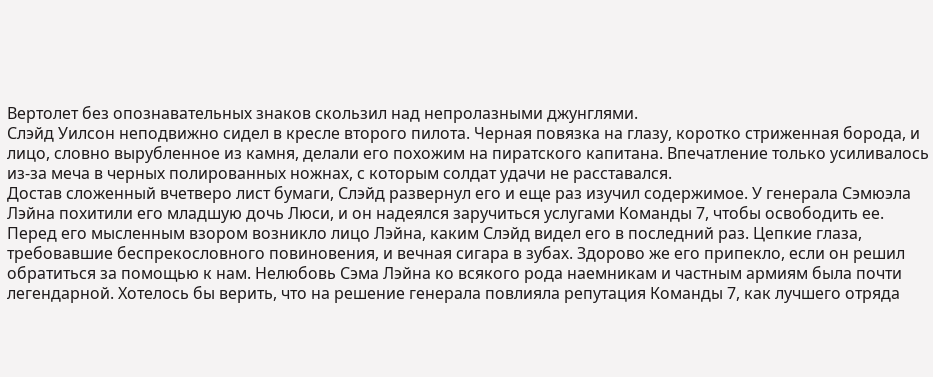Вертолет без опознавательных знаков скользил над непролазными джунглями.
Слэйд Уилсон неподвижно сидел в кресле второго пилота. Черная повязка на глазу, коротко стриженная борода, и лицо, словно вырубленное из камня, делали его похожим на пиратского капитана. Впечатление только усиливалось из-за меча в черных полированных ножнах, с которым солдат удачи не расставался.
Достав сложенный вчетверо лист бумаги, Слэйд развернул его и еще раз изучил содержимое. У генерала Сэмюэла Лэйна похитили его младшую дочь Люси, и он надеялся заручиться услугами Команды 7, чтобы освободить ее.
Перед его мысленным взором возникло лицо Лэйна, каким Слэйд видел его в последний раз. Цепкие глаза, требовавшие беспрекословного повиновения, и вечная сигара в зубах. Здорово же его припекло, если он решил обратиться за помощью к нам. Нелюбовь Сэма Лэйна ко всякого рода наемникам и частным армиям была почти легендарной. Хотелось бы верить, что на решение генерала повлияла репутация Команды 7, как лучшего отряда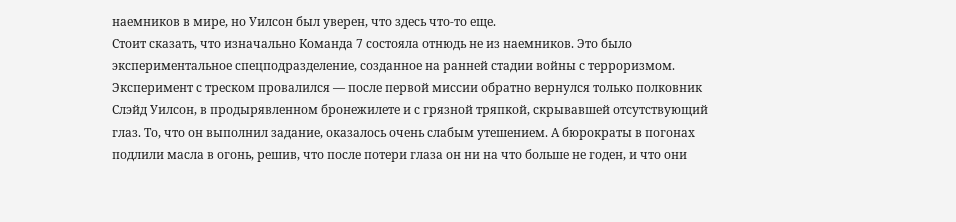наемников в мире, но Уилсон был уверен, что здесь что-то еще.
Стоит сказать, что изначально Команда 7 состояла отнюдь не из наемников. Это было экспериментальное спецподразделение, созданное на ранней стадии войны с терроризмом. Эксперимент с треском провалился — после первой миссии обратно вернулся только полковник Слэйд Уилсон, в продырявленном бронежилете и с грязной тряпкой, скрывавшей отсутствующий глаз. То, что он выполнил задание, оказалось очень слабым утешением. А бюрократы в погонах подлили масла в огонь, решив, что после потери глаза он ни на что больше не годен, и что они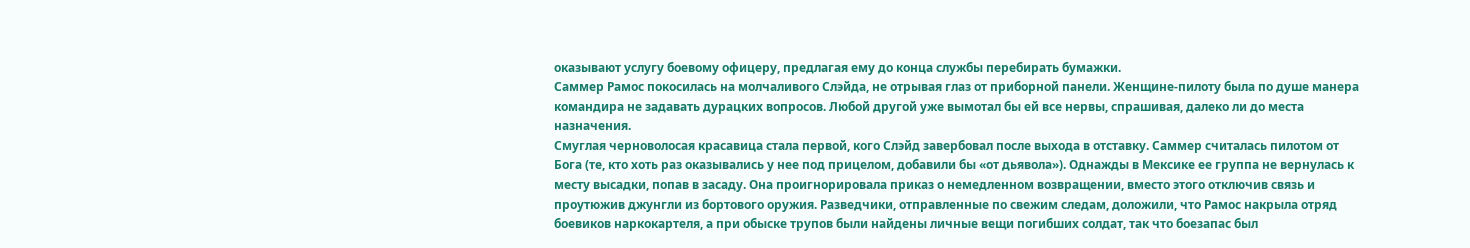оказывают услугу боевому офицеру, предлагая ему до конца службы перебирать бумажки.
Саммер Рамос покосилась на молчаливого Слэйда, не отрывая глаз от приборной панели. Женщине-пилоту была по душе манера командира не задавать дурацких вопросов. Любой другой уже вымотал бы ей все нервы, спрашивая, далеко ли до места назначения.
Смуглая черноволосая красавица стала первой, кого Слэйд завербовал после выхода в отставку. Саммер считалась пилотом от Бога (те, кто хоть раз оказывались у нее под прицелом, добавили бы «от дьявола»). Однажды в Мексике ее группа не вернулась к месту высадки, попав в засаду. Она проигнорировала приказ о немедленном возвращении, вместо этого отключив связь и проутюжив джунгли из бортового оружия. Разведчики, отправленные по свежим следам, доложили, что Рамос накрыла отряд боевиков наркокартеля, а при обыске трупов были найдены личные вещи погибших солдат, так что боезапас был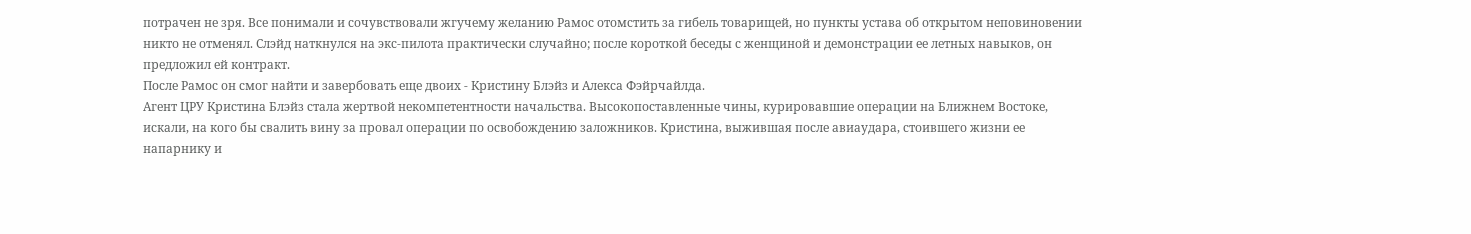потрачен не зря. Все понимали и сочувствовали жгучему желанию Рамос отомстить за гибель товарищей, но пункты устава об открытом неповиновении никто не отменял. Слэйд наткнулся на экс-пилота практически случайно; после короткой беседы с женщиной и демонстрации ее летных навыков, он предложил ей контракт.
После Рамос он смог найти и завербовать еще двоих - Кристину Блэйз и Алекса Фэйрчайлда.
Агент ЦРУ Кристина Блэйз стала жертвой некомпетентности начальства. Высокопоставленные чины, курировавшие операции на Ближнем Востоке, искали, на кого бы свалить вину за провал операции по освобождению заложников. Кристина, выжившая после авиаудара, стоившего жизни ее напарнику и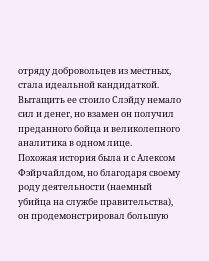отряду добровольцев из местных, стала идеальной кандидаткой. Вытащить ее стоило Слэйду немало сил и денег, но взамен он получил преданного бойца и великолепного аналитика в одном лице.
Похожая история была и с Алексом Фэйрчайлдом, но благодаря своему роду деятельности (наемный убийца на службе правительства), он продемонстрировал большую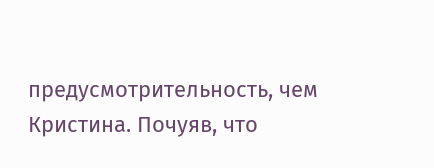предусмотрительность, чем Кристина. Почуяв, что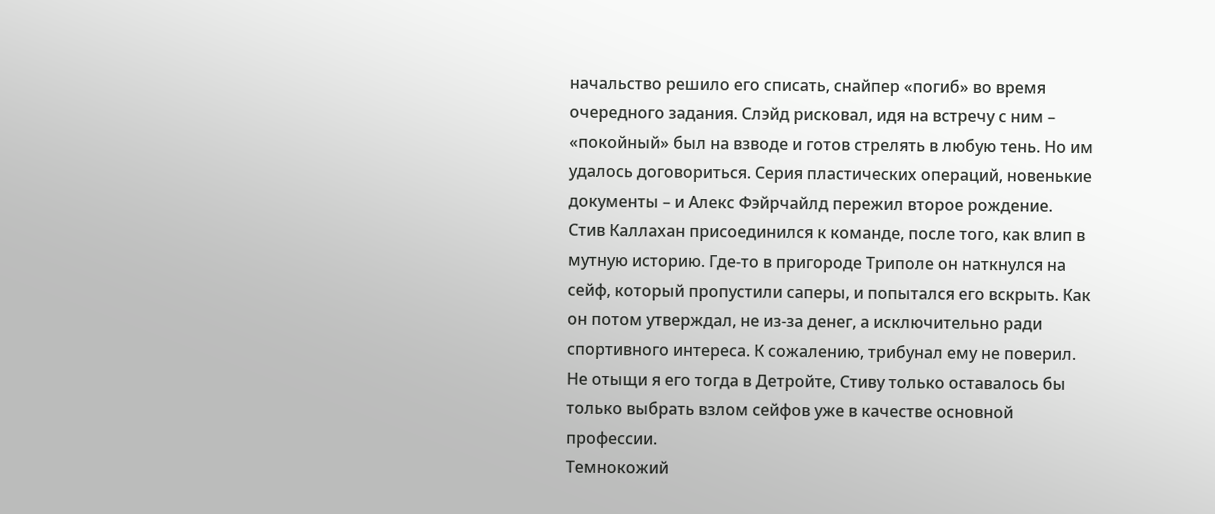начальство решило его списать, снайпер «погиб» во время очередного задания. Слэйд рисковал, идя на встречу с ним – «покойный» был на взводе и готов стрелять в любую тень. Но им удалось договориться. Серия пластических операций, новенькие документы – и Алекс Фэйрчайлд пережил второе рождение.
Стив Каллахан присоединился к команде, после того, как влип в мутную историю. Где-то в пригороде Триполе он наткнулся на сейф, который пропустили саперы, и попытался его вскрыть. Как он потом утверждал, не из-за денег, а исключительно ради спортивного интереса. К сожалению, трибунал ему не поверил.
Не отыщи я его тогда в Детройте, Стиву только оставалось бы только выбрать взлом сейфов уже в качестве основной профессии.
Темнокожий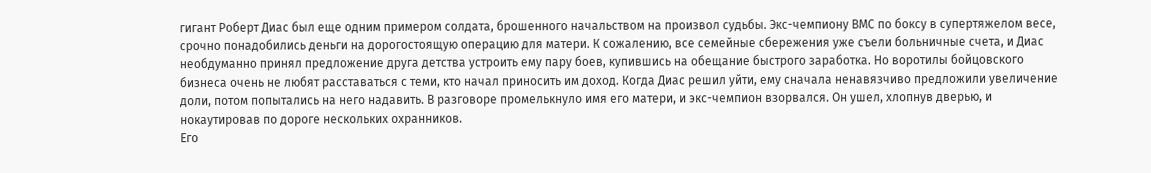гигант Роберт Диас был еще одним примером солдата, брошенного начальством на произвол судьбы. Экс-чемпиону ВМС по боксу в супертяжелом весе, срочно понадобились деньги на дорогостоящую операцию для матери. К сожалению, все семейные сбережения уже съели больничные счета, и Диас необдуманно принял предложение друга детства устроить ему пару боев, купившись на обещание быстрого заработка. Но воротилы бойцовского бизнеса очень не любят расставаться с теми, кто начал приносить им доход. Когда Диас решил уйти, ему сначала ненавязчиво предложили увеличение доли, потом попытались на него надавить. В разговоре промелькнуло имя его матери, и экс-чемпион взорвался. Он ушел, хлопнув дверью, и нокаутировав по дороге нескольких охранников.
Его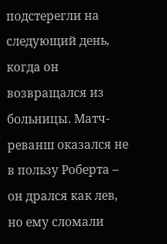подстерегли на следующий день, когда он возвращался из больницы. Матч-реванш оказался не в пользу Роберта – он дрался как лев, но ему сломали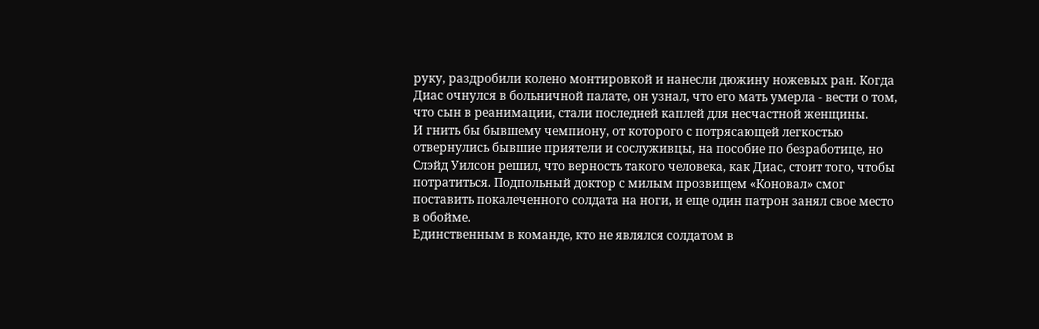руку, раздробили колено монтировкой и нанесли дюжину ножевых ран. Когда Диас очнулся в больничной палате, он узнал, что его мать умерла - вести о том, что сын в реанимации, стали последней каплей для несчастной женщины.
И гнить бы бывшему чемпиону, от которого с потрясающей легкостью отвернулись бывшие приятели и сослуживцы, на пособие по безработице, но Слэйд Уилсон решил, что верность такого человека, как Диас, стоит того, чтобы потратиться. Подпольный доктор с милым прозвищем «Коновал» смог поставить покалеченного солдата на ноги, и еще один патрон занял свое место в обойме.
Единственным в команде, кто не являлся солдатом в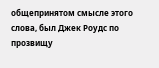общепринятом смысле этого слова, был Джек Роудс по прозвищу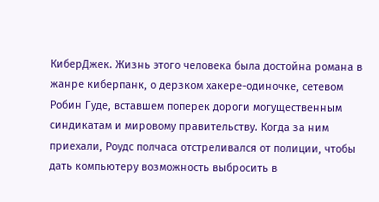КиберДжек. Жизнь этого человека была достойна романа в жанре киберпанк, о дерзком хакере-одиночке, сетевом Робин Гуде, вставшем поперек дороги могущественным синдикатам и мировому правительству. Когда за ним приехали, Роудс полчаса отстреливался от полиции, чтобы дать компьютеру возможность выбросить в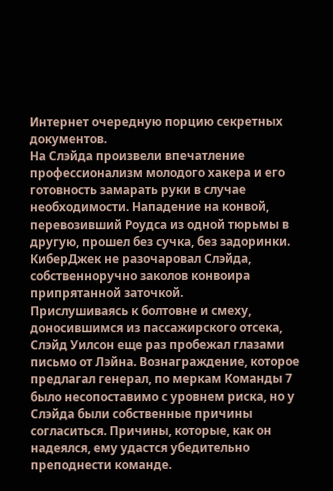Интернет очередную порцию секретных документов.
На Слэйда произвели впечатление профессионализм молодого хакера и его готовность замарать руки в случае необходимости. Нападение на конвой, перевозивший Роудса из одной тюрьмы в другую, прошел без сучка, без задоринки. КиберДжек не разочаровал Слэйда, собственноручно заколов конвоира припрятанной заточкой.
Прислушиваясь к болтовне и смеху, доносившимся из пассажирского отсека, Слэйд Уилсон еще раз пробежал глазами письмо от Лэйна. Вознаграждение, которое предлагал генерал, по меркам Команды 7 было несопоставимо с уровнем риска, но у Слэйда были собственные причины согласиться. Причины, которые, как он надеялся, ему удастся убедительно преподнести команде.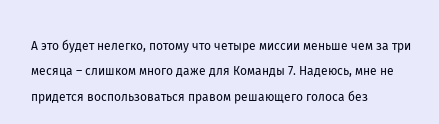А это будет нелегко, потому что четыре миссии меньше чем за три месяца – слишком много даже для Команды 7. Надеюсь, мне не придется воспользоваться правом решающего голоса без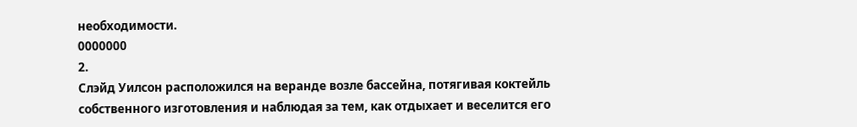необходимости.
0000000
2.
Слэйд Уилсон расположился на веранде возле бассейна, потягивая коктейль собственного изготовления и наблюдая за тем, как отдыхает и веселится его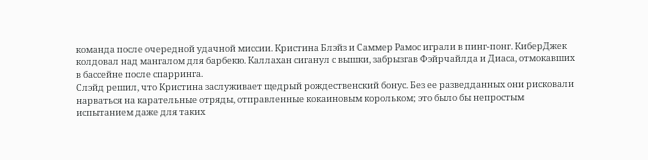команда после очередной удачной миссии. Кристина Блэйз и Саммер Рамос играли в пинг-понг. КиберДжек колдовал над мангалом для барбекю. Каллахан сиганул с вышки, забрызгав Фэйрчайлда и Диаса, отмокавших в бассейне после спарринга.
Слэйд решил, что Кристина заслуживает щедрый рождественский бонус. Без ее разведданных они рисковали нарваться на карательные отряды, отправленные кокаиновым корольком; это было бы непростым испытанием даже для таких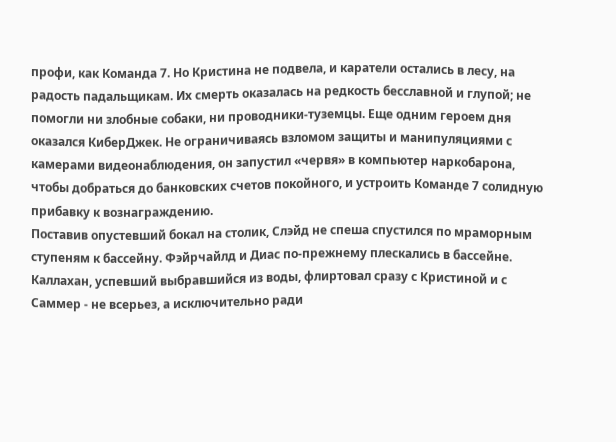профи, как Команда 7. Но Кристина не подвела, и каратели остались в лесу, на радость падальщикам. Их смерть оказалась на редкость бесславной и глупой; не помогли ни злобные собаки, ни проводники-туземцы. Еще одним героем дня оказался КиберДжек. Не ограничиваясь взломом защиты и манипуляциями с камерами видеонаблюдения, он запустил «червя» в компьютер наркобарона, чтобы добраться до банковских счетов покойного, и устроить Команде 7 солидную прибавку к вознаграждению.
Поставив опустевший бокал на столик, Слэйд не спеша спустился по мраморным ступеням к бассейну. Фэйрчайлд и Диас по-прежнему плескались в бассейне. Каллахан, успевший выбравшийся из воды, флиртовал сразу с Кристиной и с Саммер - не всерьез, а исключительно ради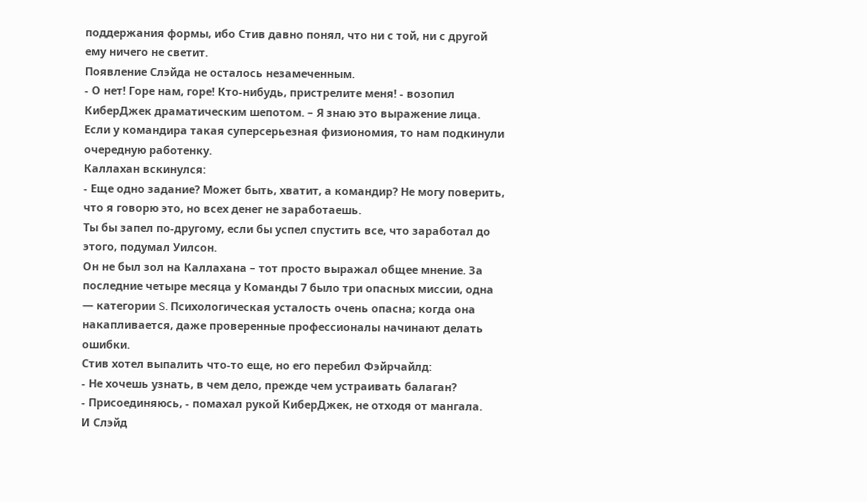поддержания формы, ибо Стив давно понял, что ни с той, ни с другой ему ничего не светит.
Появление Слэйда не осталось незамеченным.
- О нет! Горе нам, горе! Кто-нибудь, пристрелите меня! - возопил КиберДжек драматическим шепотом. – Я знаю это выражение лица. Если у командира такая суперсерьезная физиономия, то нам подкинули очередную работенку.
Каллахан вскинулся:
- Еще одно задание? Может быть, хватит, а командир? Не могу поверить, что я говорю это, но всех денег не заработаешь.
Ты бы запел по-другому, если бы успел спустить все, что заработал до этого, подумал Уилсон.
Он не был зол на Каллахана – тот просто выражал общее мнение. За последние четыре месяца у Команды 7 было три опасных миссии, одна — категории S. Психологическая усталость очень опасна; когда она накапливается, даже проверенные профессионалы начинают делать ошибки.
Стив хотел выпалить что-то еще, но его перебил Фэйрчайлд:
- Не хочешь узнать, в чем дело, прежде чем устраивать балаган?
- Присоединяюсь, - помахал рукой КиберДжек, не отходя от мангала.
И Слэйд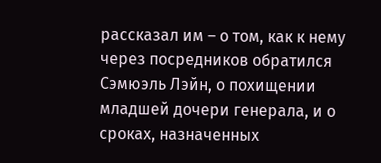рассказал им – о том, как к нему через посредников обратился Сэмюэль Лэйн, о похищении младшей дочери генерала, и о сроках, назначенных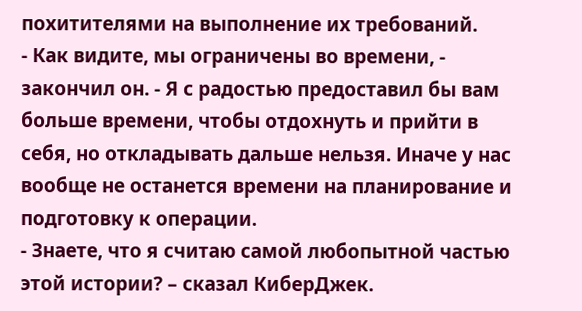похитителями на выполнение их требований.
- Как видите, мы ограничены во времени, - закончил он. - Я с радостью предоставил бы вам больше времени, чтобы отдохнуть и прийти в себя, но откладывать дальше нельзя. Иначе у нас вообще не останется времени на планирование и подготовку к операции.
- Знаете, что я считаю самой любопытной частью этой истории? – сказал КиберДжек.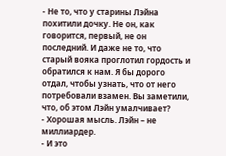- Не то, что у старины Лэйна похитили дочку. Не он, как говорится, первый, не он последний. И даже не то, что старый вояка проглотил гордость и обратился к нам. Я бы дорого отдал, чтобы узнать, что от него потребовали взамен. Вы заметили, что, об этом Лэйн умалчивает?
- Хорошая мысль. Лэйн – не миллиардер.
- И это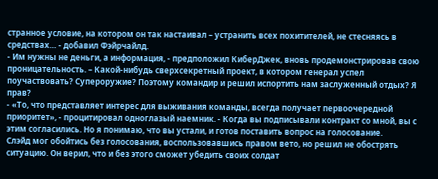странное условие, на котором он так настаивал – устранить всех похитителей, не стесняясь в средствах… - добавил Фэйрчайлд.
- Им нужны не деньги, а информация, - предположил КиберДжек, вновь продемонстрировав свою проницательность. – Какой-нибудь сверхсекретный проект, в котором генерал успел поучаствовать? Супероружие? Поэтому командир и решил испортить нам заслуженный отдых? Я прав?
- «То, что представляет интерес для выживания команды, всегда получает первоочередной приоритет», - процитировал одноглазый наемник. - Когда вы подписывали контракт со мной, вы с этим согласились. Но я понимаю, что вы устали, и готов поставить вопрос на голосование.
Слэйд мог обойтись без голосования, воспользовавшись правом вето, но решил не обострять ситуацию. Он верил, что и без этого сможет убедить своих солдат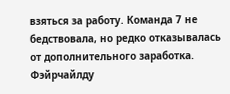взяться за работу. Команда 7 не бедствовала, но редко отказывалась от дополнительного заработка. Фэйрчайлду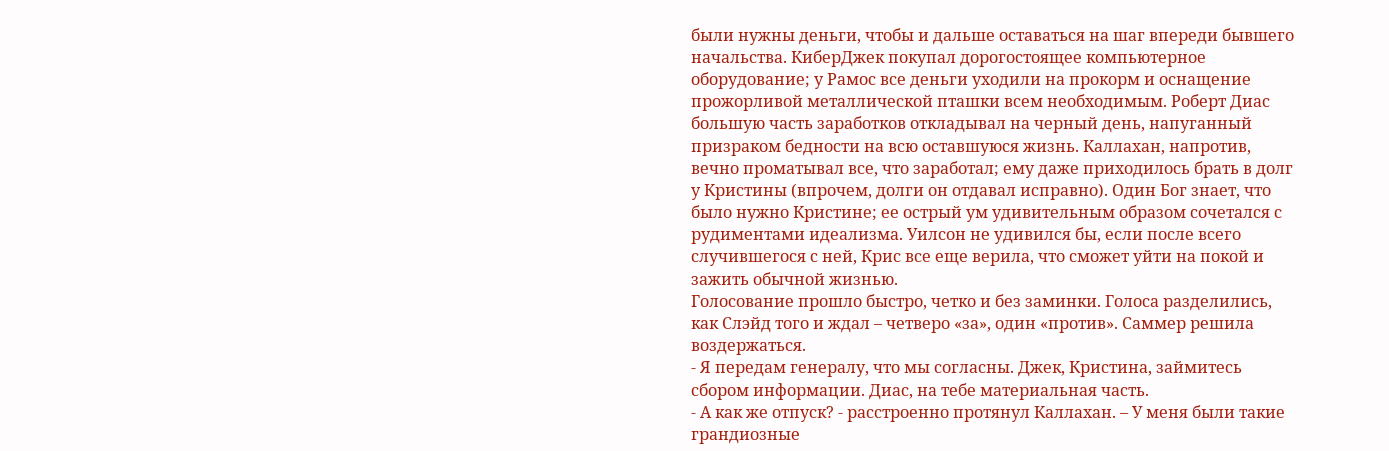были нужны деньги, чтобы и дальше оставаться на шаг впереди бывшего начальства. КиберДжек покупал дорогостоящее компьютерное оборудование; у Рамос все деньги уходили на прокорм и оснащение прожорливой металлической пташки всем необходимым. Роберт Диас большую часть заработков откладывал на черный день, напуганный призраком бедности на всю оставшуюся жизнь. Каллахан, напротив, вечно проматывал все, что заработал; ему даже приходилось брать в долг у Кристины (впрочем, долги он отдавал исправно). Один Бог знает, что было нужно Кристине; ее острый ум удивительным образом сочетался с рудиментами идеализма. Уилсон не удивился бы, если после всего случившегося с ней, Крис все еще верила, что сможет уйти на покой и зажить обычной жизнью.
Голосование прошло быстро, четко и без заминки. Голоса разделились, как Слэйд того и ждал – четверо «за», один «против». Саммер решила воздержаться.
- Я передам генералу, что мы согласны. Джек, Кристина, займитесь сбором информации. Диас, на тебе материальная часть.
- А как же отпуск? - расстроенно протянул Каллахан. – У меня были такие грандиозные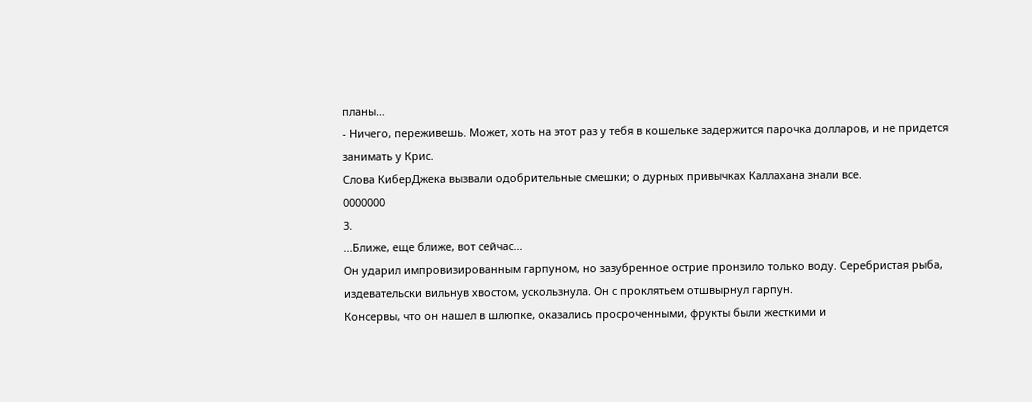планы…
- Ничего, переживешь. Может, хоть на этот раз у тебя в кошельке задержится парочка долларов, и не придется занимать у Крис.
Слова КиберДжека вызвали одобрительные смешки; о дурных привычках Каллахана знали все.
0000000
3.
...Ближе, еще ближе, вот сейчас...
Он ударил импровизированным гарпуном, но зазубренное острие пронзило только воду. Серебристая рыба, издевательски вильнув хвостом, ускользнула. Он с проклятьем отшвырнул гарпун.
Консервы, что он нашел в шлюпке, оказались просроченными, фрукты были жесткими и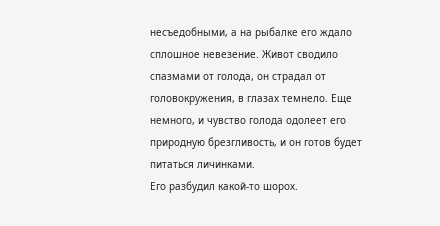несъедобными, а на рыбалке его ждало сплошное невезение. Живот сводило спазмами от голода, он страдал от головокружения, в глазах темнело. Еще немного, и чувство голода одолеет его природную брезгливость, и он готов будет питаться личинками.
Его разбудил какой-то шорох.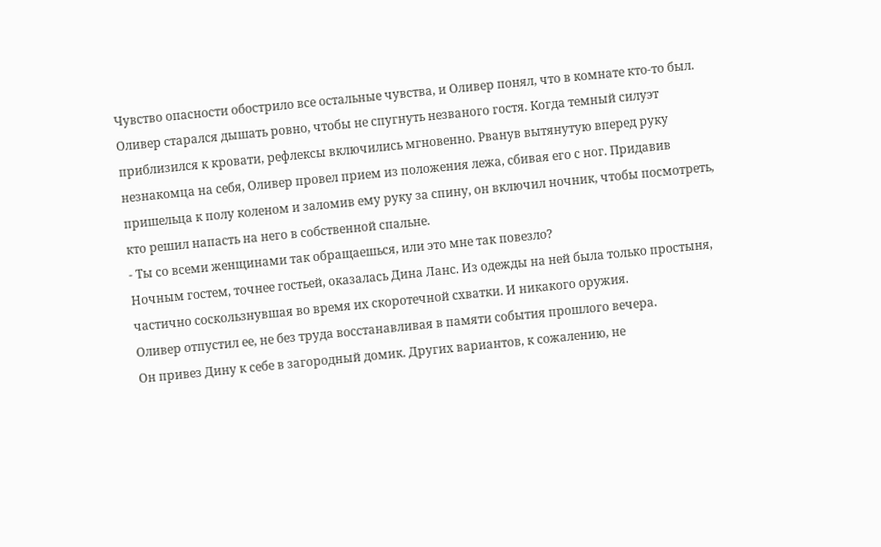Чувство опасности обострило все остальные чувства, и Оливер понял, что в комнате кто-то был.
Оливер старался дышать ровно, чтобы не спугнуть незваного гостя. Когда темный силуэт приблизился к кровати, рефлексы включились мгновенно. Рванув вытянутую вперед руку незнакомца на себя, Оливер провел прием из положения лежа, сбивая его с ног. Придавив пришельца к полу коленом и заломив ему руку за спину, он включил ночник, чтобы посмотреть, кто решил напасть на него в собственной спальне.
- Ты со всеми женщинами так обращаешься, или это мне так повезло?
Ночным гостем, точнее гостьей, оказалась Дина Ланс. Из одежды на ней была только простыня, частично соскользнувшая во время их скоротечной схватки. И никакого оружия.
Оливер отпустил ее, не без труда восстанавливая в памяти события прошлого вечера.
Он привез Дину к себе в загородный домик. Других вариантов, к сожалению, не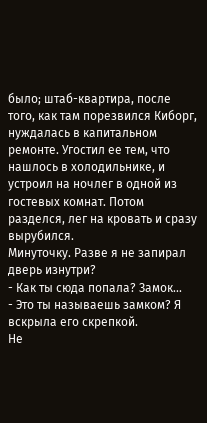было; штаб-квартира, после того, как там порезвился Киборг, нуждалась в капитальном ремонте. Угостил ее тем, что нашлось в холодильнике, и устроил на ночлег в одной из гостевых комнат. Потом разделся, лег на кровать и сразу вырубился.
Минуточку. Разве я не запирал дверь изнутри?
- Как ты сюда попала? Замок...
- Это ты называешь замком? Я вскрыла его скрепкой.
Не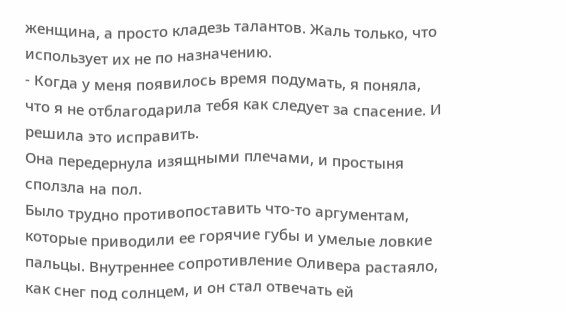женщина, а просто кладезь талантов. Жаль только, что использует их не по назначению.
- Когда у меня появилось время подумать, я поняла, что я не отблагодарила тебя как следует за спасение. И решила это исправить.
Она передернула изящными плечами, и простыня сползла на пол.
Было трудно противопоставить что-то аргументам, которые приводили ее горячие губы и умелые ловкие пальцы. Внутреннее сопротивление Оливера растаяло, как снег под солнцем, и он стал отвечать ей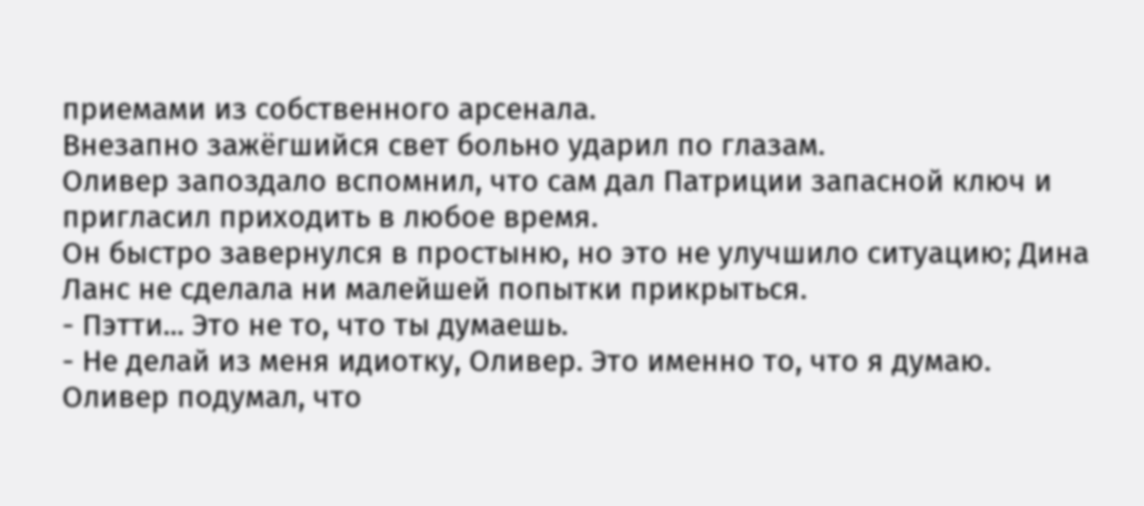приемами из собственного арсенала.
Внезапно зажёгшийся свет больно ударил по глазам.
Оливер запоздало вспомнил, что сам дал Патриции запасной ключ и пригласил приходить в любое время.
Он быстро завернулся в простыню, но это не улучшило ситуацию; Дина Ланс не сделала ни малейшей попытки прикрыться.
- Пэтти... Это не то, что ты думаешь.
- Не делай из меня идиотку, Оливер. Это именно то, что я думаю.
Оливер подумал, что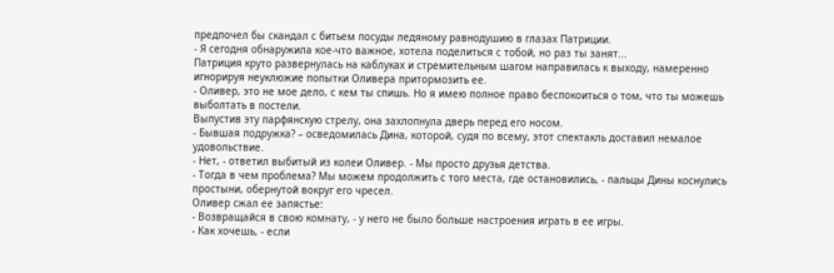предпочел бы скандал с битьем посуды ледяному равнодушию в глазах Патриции.
- Я сегодня обнаружила кое-что важное, хотела поделиться с тобой, но раз ты занят...
Патриция круто развернулась на каблуках и стремительным шагом направилась к выходу, намеренно игнорируя неуклюжие попытки Оливера притормозить ее.
- Оливер, это не мое дело, с кем ты спишь. Но я имею полное право беспокоиться о том, что ты можешь выболтать в постели.
Выпустив эту парфянскую стрелу, она захлопнула дверь перед его носом.
- Бывшая подружка? – осведомилась Дина, которой, судя по всему, этот спектакль доставил немалое удовольствие.
- Нет, - ответил выбитый из колеи Оливер. - Мы просто друзья детства.
- Тогда в чем проблема? Мы можем продолжить с того места, где остановились, - пальцы Дины коснулись простыни, обернутой вокруг его чресел.
Оливер сжал ее запястье:
- Возвращайся в свою комнату, - у него не было больше настроения играть в ее игры.
- Как хочешь, - если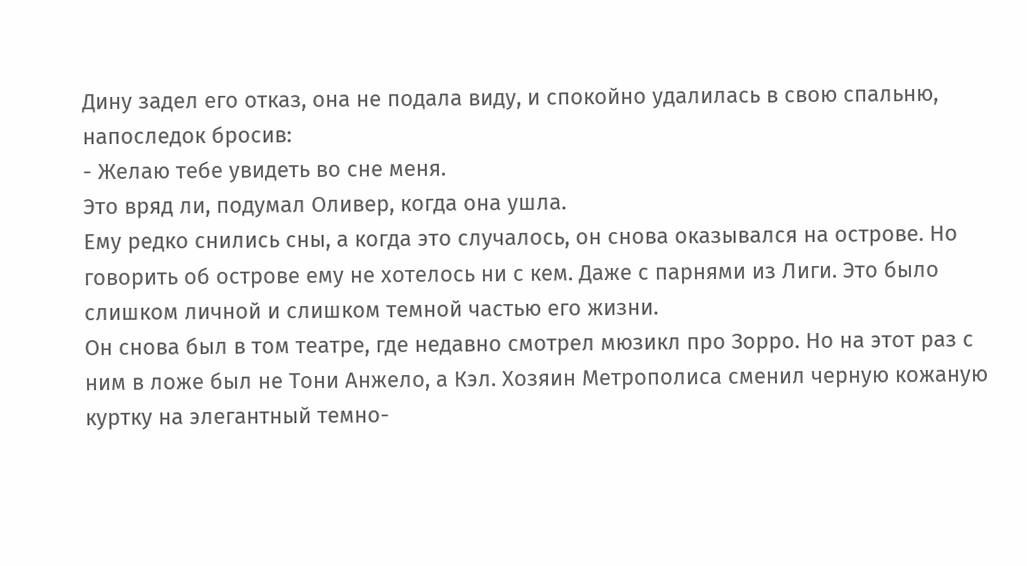Дину задел его отказ, она не подала виду, и спокойно удалилась в свою спальню, напоследок бросив:
- Желаю тебе увидеть во сне меня.
Это вряд ли, подумал Оливер, когда она ушла.
Ему редко снились сны, а когда это случалось, он снова оказывался на острове. Но говорить об острове ему не хотелось ни с кем. Даже с парнями из Лиги. Это было слишком личной и слишком темной частью его жизни.
Он снова был в том театре, где недавно смотрел мюзикл про Зорро. Но на этот раз с ним в ложе был не Тони Анжело, а Кэл. Хозяин Метрополиса сменил черную кожаную куртку на элегантный темно-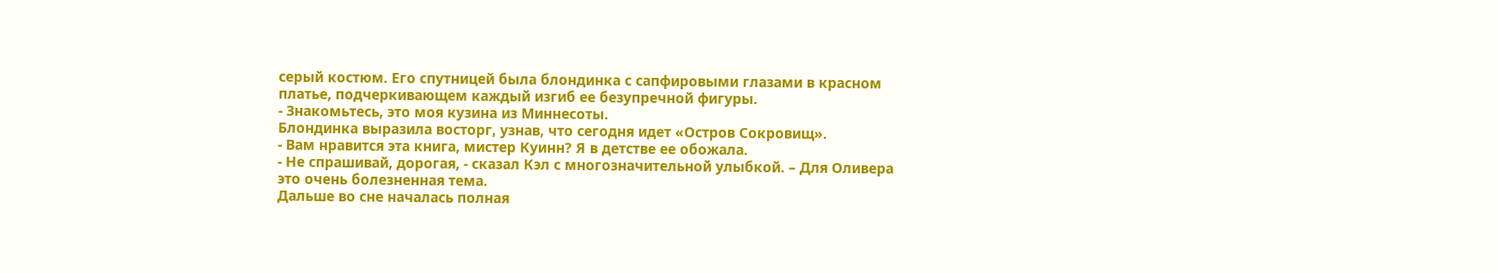серый костюм. Его спутницей была блондинка с сапфировыми глазами в красном платье, подчеркивающем каждый изгиб ее безупречной фигуры.
- Знакомьтесь, это моя кузина из Миннесоты.
Блондинка выразила восторг, узнав, что сегодня идет «Остров Сокровищ».
- Вам нравится эта книга, мистер Куинн? Я в детстве ее обожала.
- Не спрашивай, дорогая, - сказал Кэл с многозначительной улыбкой. – Для Оливера это очень болезненная тема.
Дальше во сне началась полная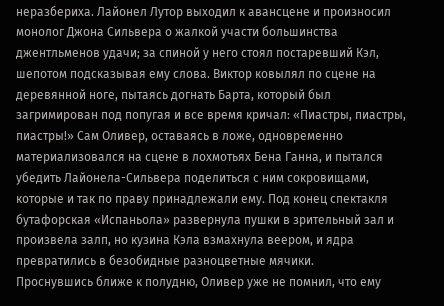неразбериха. Лайонел Лутор выходил к авансцене и произносил монолог Джона Сильвера о жалкой участи большинства джентльменов удачи; за спиной у него стоял постаревший Кэл, шепотом подсказывая ему слова. Виктор ковылял по сцене на деревянной ноге, пытаясь догнать Барта, который был загримирован под попугая и все время кричал: «Пиастры, пиастры, пиастры!» Сам Оливер, оставаясь в ложе, одновременно материализовался на сцене в лохмотьях Бена Ганна, и пытался убедить Лайонела-Сильвера поделиться с ним сокровищами, которые и так по праву принадлежали ему. Под конец спектакля бутафорская «Испаньола» развернула пушки в зрительный зал и произвела залп, но кузина Кэла взмахнула веером, и ядра превратились в безобидные разноцветные мячики.
Проснувшись ближе к полудню, Оливер уже не помнил, что ему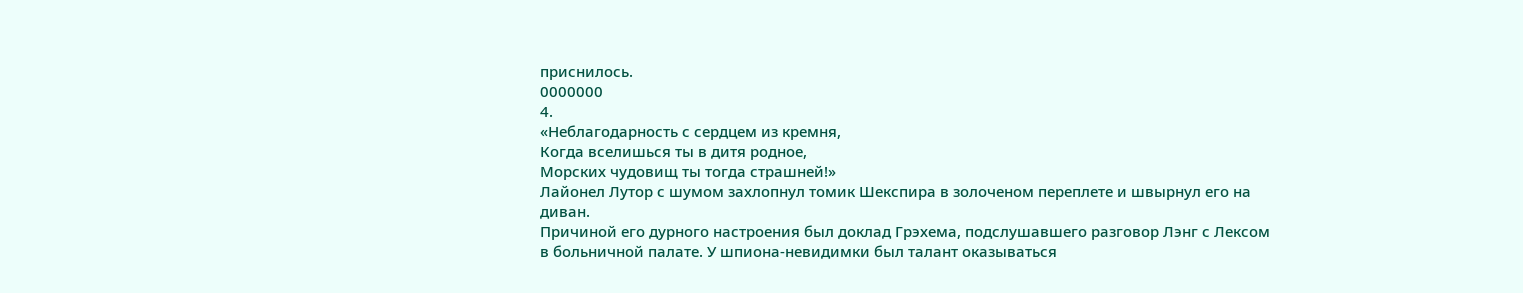приснилось.
0000000
4.
«Неблагодарность с сердцем из кремня,
Когда вселишься ты в дитя родное,
Морских чудовищ ты тогда страшней!»
Лайонел Лутор с шумом захлопнул томик Шекспира в золоченом переплете и швырнул его на диван.
Причиной его дурного настроения был доклад Грэхема, подслушавшего разговор Лэнг с Лексом в больничной палате. У шпиона-невидимки был талант оказываться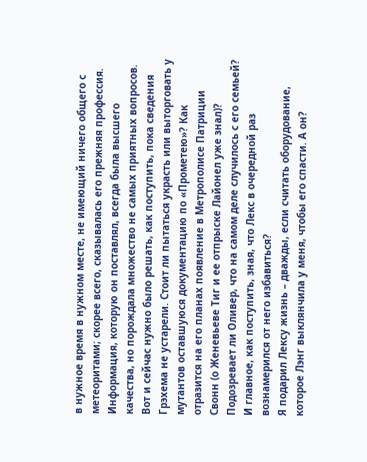в нужное время в нужном месте, не имеющий ничего общего с метеоритами; скорее всего, сказывалась его прежняя профессия. Информация, которую он поставлял, всегда была высшего качества, но порождала множество не самых приятных вопросов.
Вот и сейчас нужно было решать, как поступить, пока сведения Грэхема не устарели. Стоит ли пытаться украсть или выторговать у мутантов оставшуюся документацию по «Прометею»? Как отразится на его планах появление в Метрополисе Патриции Свонн (о Женевьеве Тиг и ее отпрыске Лайонел уже знал)? Подозревает ли Оливер, что на самом деле случилось с его семьей?
И главное, как поступить, зная, что Лекс в очередной раз вознамерился от него избавиться?
Я подарил Лексу жизнь – дважды, если считать оборудование, которое Лэнг выклянчила у меня, чтобы его спасти. А он?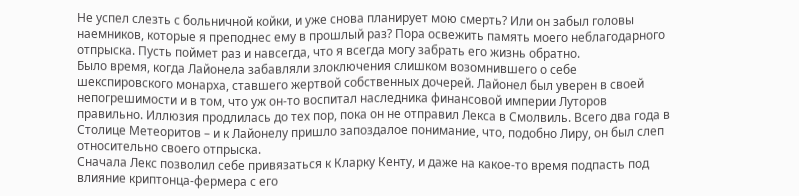Не успел слезть с больничной койки, и уже снова планирует мою смерть? Или он забыл головы наемников, которые я преподнес ему в прошлый раз? Пора освежить память моего неблагодарного отпрыска. Пусть поймет раз и навсегда, что я всегда могу забрать его жизнь обратно.
Было время, когда Лайонела забавляли злоключения слишком возомнившего о себе шекспировского монарха, ставшего жертвой собственных дочерей. Лайонел был уверен в своей непогрешимости и в том, что уж он-то воспитал наследника финансовой империи Луторов правильно. Иллюзия продлилась до тех пор, пока он не отправил Лекса в Смолвиль. Всего два года в Столице Метеоритов – и к Лайонелу пришло запоздалое понимание, что, подобно Лиру, он был слеп относительно своего отпрыска.
Сначала Лекс позволил себе привязаться к Кларку Кенту, и даже на какое-то время подпасть под влияние криптонца-фермера с его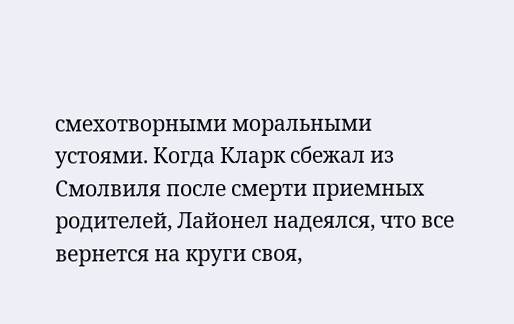смехотворными моральными устоями. Когда Кларк сбежал из Смолвиля после смерти приемных родителей, Лайонел надеялся, что все вернется на круги своя,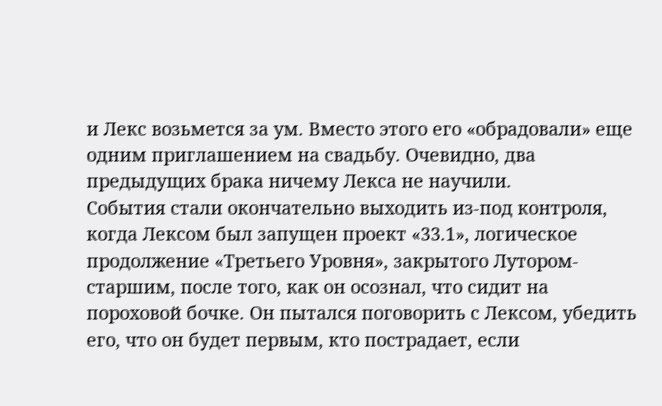и Лекс возьмется за ум. Вместо этого его «обрадовали» еще одним приглашением на свадьбу. Очевидно, два предыдущих брака ничему Лекса не научили.
События стали окончательно выходить из-под контроля, когда Лексом был запущен проект «33.1», логическое продолжение «Третьего Уровня», закрытого Лутором-старшим, после того, как он осознал, что сидит на пороховой бочке. Он пытался поговорить с Лексом, убедить его, что он будет первым, кто пострадает, если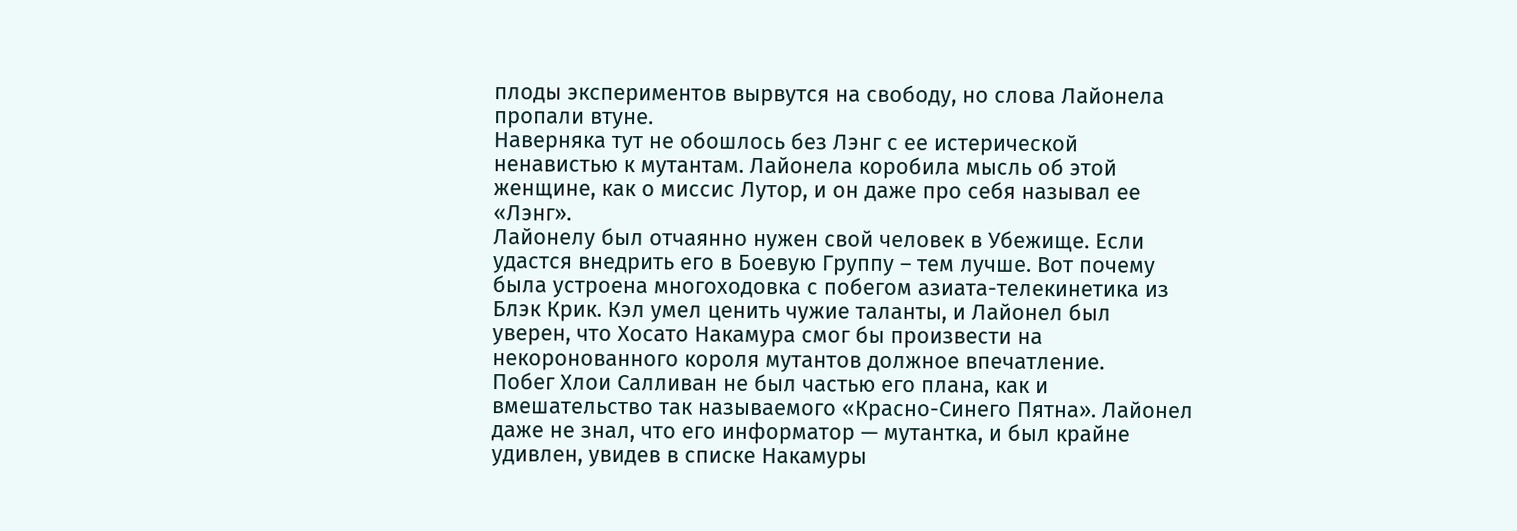плоды экспериментов вырвутся на свободу, но слова Лайонела пропали втуне.
Наверняка тут не обошлось без Лэнг с ее истерической ненавистью к мутантам. Лайонела коробила мысль об этой женщине, как о миссис Лутор, и он даже про себя называл ее «Лэнг».
Лайонелу был отчаянно нужен свой человек в Убежище. Если удастся внедрить его в Боевую Группу – тем лучше. Вот почему была устроена многоходовка с побегом азиата-телекинетика из Блэк Крик. Кэл умел ценить чужие таланты, и Лайонел был уверен, что Хосато Накамура смог бы произвести на некоронованного короля мутантов должное впечатление.
Побег Хлои Салливан не был частью его плана, как и вмешательство так называемого «Красно-Синего Пятна». Лайонел даже не знал, что его информатор — мутантка, и был крайне удивлен, увидев в списке Накамуры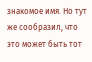знакомое имя. Но тут же сообразил, что это может быть тот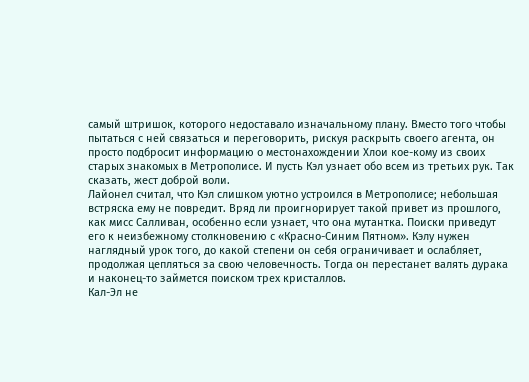самый штришок, которого недоставало изначальному плану. Вместо того чтобы пытаться с ней связаться и переговорить, рискуя раскрыть своего агента, он просто подбросит информацию о местонахождении Хлои кое-кому из своих старых знакомых в Метрополисе. И пусть Кэл узнает обо всем из третьих рук. Так сказать, жест доброй воли.
Лайонел считал, что Кэл слишком уютно устроился в Метрополисе; небольшая встряска ему не повредит. Вряд ли проигнорирует такой привет из прошлого, как мисс Салливан, особенно если узнает, что она мутантка. Поиски приведут его к неизбежному столкновению с «Красно-Синим Пятном». Кэлу нужен наглядный урок того, до какой степени он себя ограничивает и ослабляет, продолжая цепляться за свою человечность. Тогда он перестанет валять дурака и наконец-то займется поиском трех кристаллов.
Кал-Эл не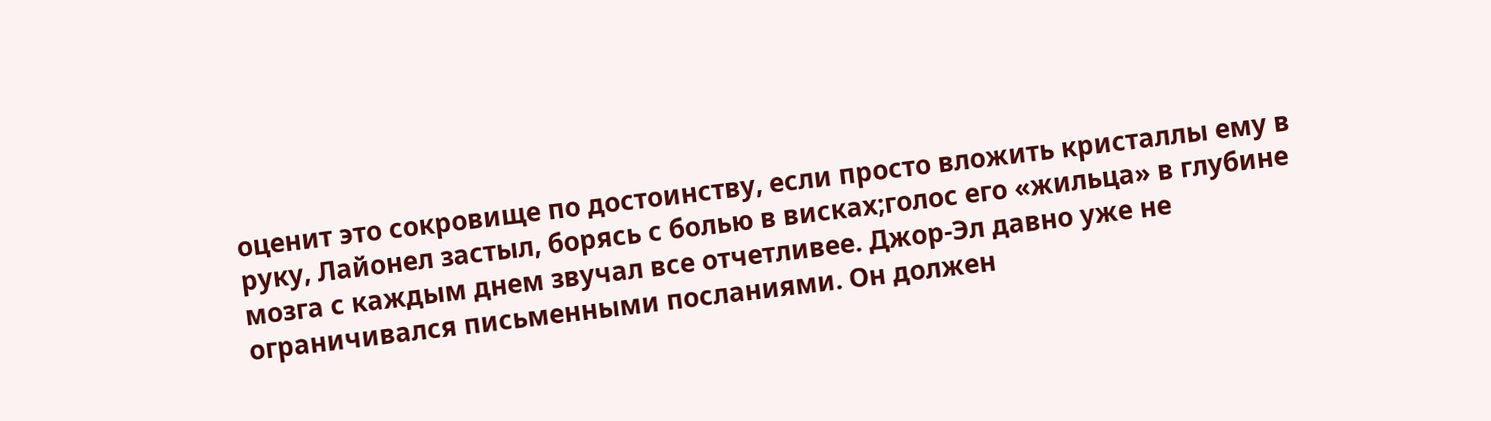оценит это сокровище по достоинству, если просто вложить кристаллы ему в руку, Лайонел застыл, борясь с болью в висках;голос его «жильца» в глубине мозга с каждым днем звучал все отчетливее. Джор-Эл давно уже не ограничивался письменными посланиями. Он должен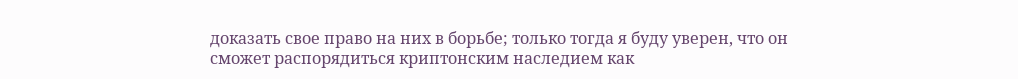доказать свое право на них в борьбе; только тогда я буду уверен, что он сможет распорядиться криптонским наследием как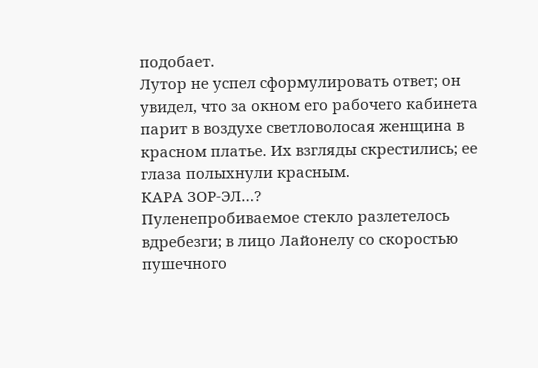подобает.
Лутор не успел сформулировать ответ; он увидел, что за окном его рабочего кабинета парит в воздухе светловолосая женщина в красном платье. Их взгляды скрестились; ее глаза полыхнули красным.
КАРА ЗОР-ЭЛ…?
Пуленепробиваемое стекло разлетелось вдребезги; в лицо Лайонелу со скоростью пушечного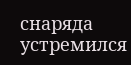снаряда устремился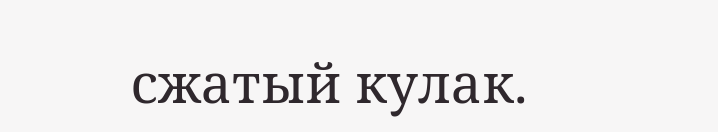сжатый кулак.